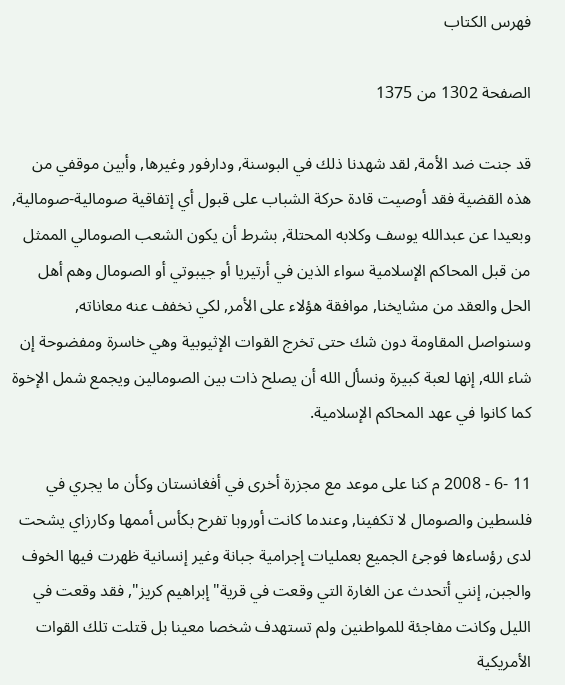فهرس الكتاب

الصفحة 1302 من 1375

قد جنت ضد الأمة, لقد شهدنا ذلك في البوسنة, ودارفور وغيرها, وأبين موقفي من هذه القضية فقد أوصيت قادة حركة الشباب على قبول أي إتفاقية صومالية-صومالية, وبعيدا عن عبدالله يوسف وكلابه المحتلة, بشرط أن يكون الشعب الصومالي الممثل من قبل المحاكم الإسلامية سواء الذين في أرتيريا أو جيبوتي أو الصومال وهم أهل الحل والعقد من مشايخنا, موافقة هؤلاء على الأمر, لكي نخفف عنه معاناته, وسنواصل المقاومة دون شك حتى تخرج القوات الإثيوبية وهي خاسرة ومفضوحة إن شاء الله, إنها لعبة كبيرة ونسأل الله أن يصلح ذات بين الصومالين ويجمع شمل الإخوة كما كانوا في عهد المحاكم الإسلامية.

11 -6 - 2008 م كنا على موعد مع مجزرة أخرى في أفغانستان وكأن ما يجري في فلسطين والصومال لا تكفينا, وعندما كانت أوروبا تفرح بكأس أممها وكارزاي يشحت لدى رؤساءها فوجئ الجميع بعمليات إجرامية جبانة وغير إنسانية ظهرت فيها الخوف والجبن, إنني أتحدث عن الغارة التي وقعت في قرية"إبراهيم كريز", فقد وقعت في الليل وكانت مفاجئة للمواطنين ولم تستهدف شخصا معينا بل قتلت تلك القوات الأمريكية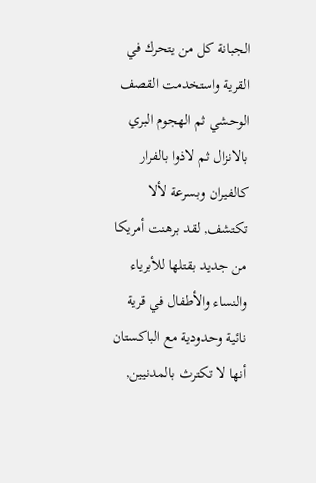الجبانة كل من يتحرك في القرية واستخدمت القصف الوحشي ثم الهجوم البري بالانزال ثم لاذوا بالفرار كالفيران وبسرعة لألا تكتشف, لقد برهنت أمريكا من جديد بقتلها للأبرياء والنساء والأطفال في قرية نائية وحدودية مع الباكستان أنها لا تكترث بالمدنيين,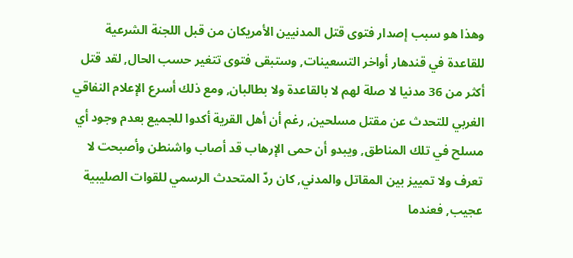وهذا هو سبب إصدار فتوى قتل المدنيين الأمريكان من قبل اللجنة الشرعية للقاعدة في قندهار أواخر التسعينات, وستبقى فتوى تتغير حسب الحال, لقد قتل أكثر من 36 مدنيا لا صلة لهم لا بالقاعدة ولا بطالبان, ومع ذلك أسرع الإعلام النفاقي الغربي للتحدث عن مقتل مسلحين, رغم أن أهل القرية أكدوا للجميع بعدم وجود أي مسلح في تلك المناطق, ويبدو أن حمى الإرهاب قد أصاب واشنطن وأصبحت لا تعرف ولا تمييز بين المقاتل والمدني, كان ردّ المتحدث الرسمي للقوات الصليبية عجيب, فعندما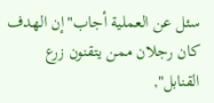سئل عن العملية أجاب"إن الهدف كان رجلان ممن يتقنون زرع القنابل",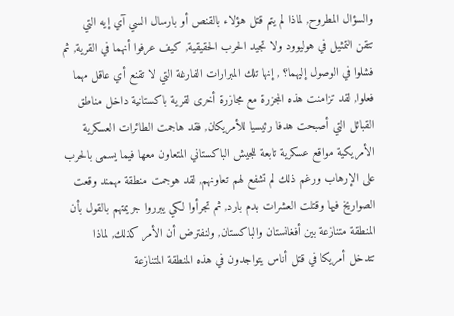والسؤال المطروح, لماذا لم يتم قتل هؤلاء بالقنص أو بارسال السي آي إيه التي تتقن التمثيل في هوليوود ولا تجيد الحرب الحقيقية, كيف عرفوا أنهما في القرية, ثم فشلوا في الوصول إليهما؟ , إنها تلك المبرارات الفارغة التي لا تقنع أي عاقل مهما فعلوا, لقد تزامنت هذه المجزرة مع مجازرة أخرى لقرية باكستانية داخل مناطق القبائل التي أصبحت هدفا رئيسيا للأمريكان, فقد هاجمت الطائرات العسكرية الأمريكية مواقع عسكرية تابعة للجيش الباكستاني المتعاون معها فيما يسمى بالحرب على الإرهاب ورغم ذلك لم تشفع لهم تعاونهم, لقد هوجمت منطقة مهمند وقعت الصواريخ فيها وقتلت العشرات بدم بارد, ثم تجرأوا لكي يبرروا جريمتهم بالقول بأن المنطقة متنازعة بين أفغانستان والباكستان, ولنفترض أن الأمر كذلك, لماذا تتدخل أمريكا في قتل أناس يتواجدون في هذه المنطقة المتنازعة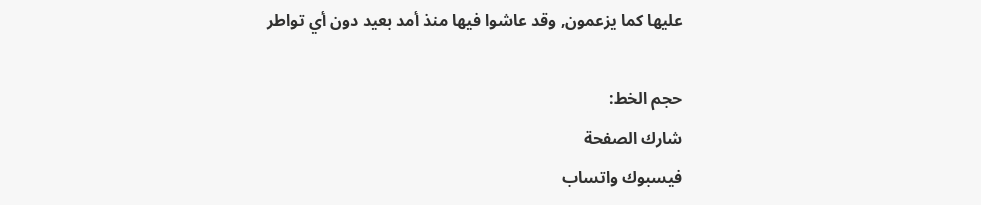عليها كما يزعمون, وقد عاشوا فيها منذ أمد بعيد دون أي تواطر

حجم الخط:
شارك الصفحة
فيسبوك واتساب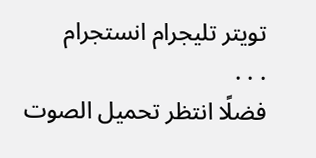تويتر تليجرام انستجرام
. . .
فضلًا انتظر تحميل الصوت